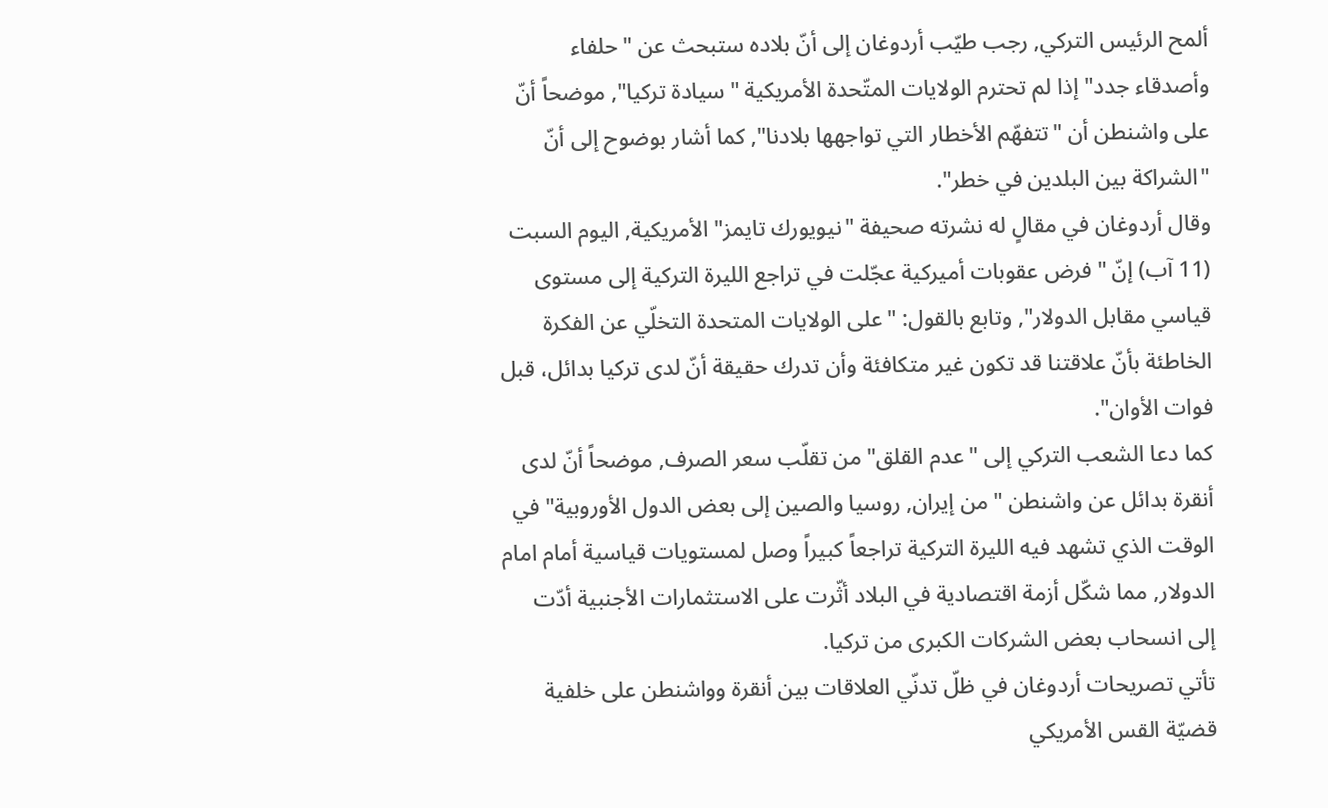ألمح الرئيس التركي, رجب طيّب أردوغان إلى أنّ بلاده ستبحث عن "حلفاء وأصدقاء جدد" إذا لم تحترم الولايات المتّحدة الأمريكية "سيادة تركيا", موضحاً أنّ على واشنطن أن "تتفهّم الأخطار التي تواجهها بلادنا", كما أشار بوضوح إلى أنّ "الشراكة بين البلدين في خطر".
وقال أردوغان في مقالٍ له نشرته صحيفة "نيويورك تايمز" الأمريكية, اليوم السبت (11 آب) إنّ "فرض عقوبات أميركية عجّلت في تراجع الليرة التركية إلى مستوى قياسي مقابل الدولار", وتابع بالقول: "على الولايات المتحدة التخلّي عن الفكرة الخاطئة بأنّ علاقتنا قد تكون غير متكافئة وأن تدرك حقيقة أنّ لدى تركيا بدائل، قبل فوات الأوان".
كما دعا الشعب التركي إلى "عدم القلق" من تقلّب سعر الصرف, موضحاً أنّ لدى أنقرة بدائل عن واشنطن "من إيران, روسيا والصين إلى بعض الدول الأوروبية" في الوقت الذي تشهد فيه الليرة التركية تراجعاً كبيراً وصل لمستويات قياسية أمام امام الدولار, مما شكّل أزمة اقتصادية في البلاد أثّرت على الاستثمارات الأجنبية أدّت إلى انسحاب بعض الشركات الكبرى من تركيا.
تأتي تصريحات أردوغان في ظلّ تدنّي العلاقات بين أنقرة وواشنطن على خلفية قضيّة القس الأمريكي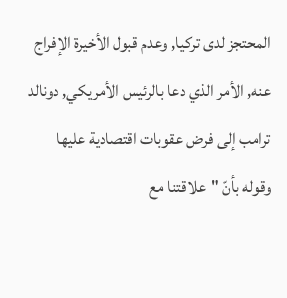المحتجز لدى تركيا, وعدم قبول الأخيرة الإفراج عنه, الأمر الذي دعا بالرئيس الأمريكي, دونالد ترامب إلى فرض عقوبات اقتصادية عليها وقوله بأنّ "علاقتنا مع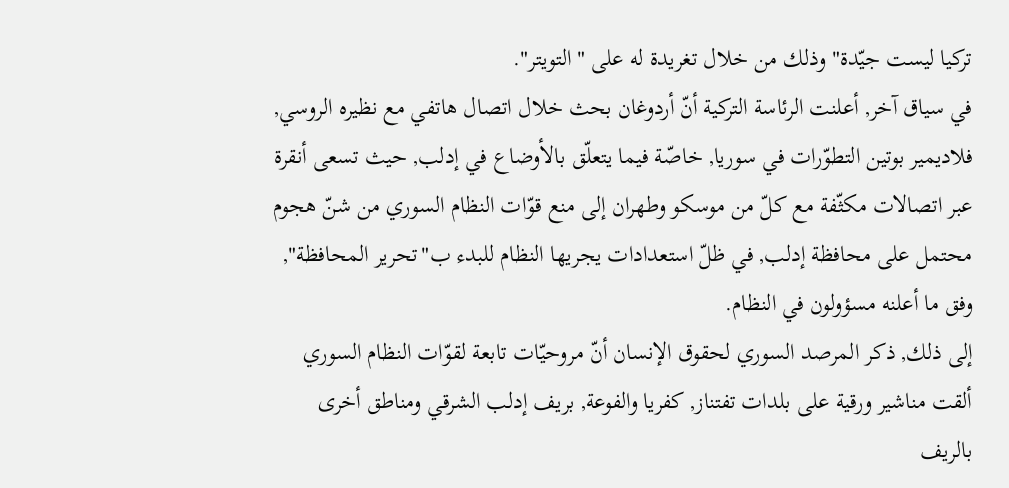تركيا ليست جيّدة" وذلك من خلال تغريدة له على "التويتر".
في سياق آخر, أعلنت الرئاسة التركية أنّ أردوغان بحث خلال اتصال هاتفي مع نظيره الروسي, فلاديمير بوتين التطوّرات في سوريا, خاصّة فيما يتعلّق بالأوضاع في إدلب, حيث تسعى أنقرة عبر اتصالات مكثّفة مع كلّ من موسكو وطهران إلى منع قوّات النظام السوري من شنّ هجوم محتمل على محافظة إدلب, في ظلّ استعدادات يجريها النظام للبدء ب"تحرير المحافظة", وفق ما أعلنه مسؤولون في النظام.
إلى ذلك, ذكر المرصد السوري لحقوق الإنسان أنّ مروحيّات تابعة لقوّات النظام السوري ألقت مناشير ورقية على بلدات تفتناز, كفريا والفوعة, بريف إدلب الشرقي ومناطق أخرى بالريف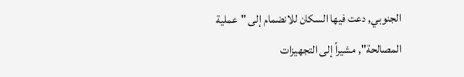الجنوبي, دعت فيها السكان للانضمام إلى "عملية المصالحة", مشيراً إلى التجهيزات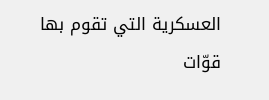العسكرية التي تقوم بها قوّات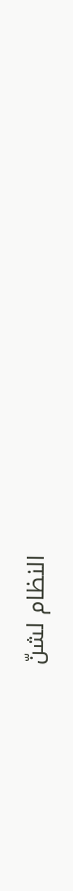النظام لشنّ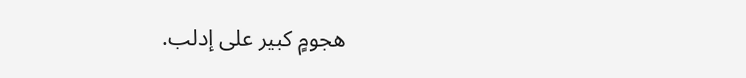هجومٍ كبير على إدلب.